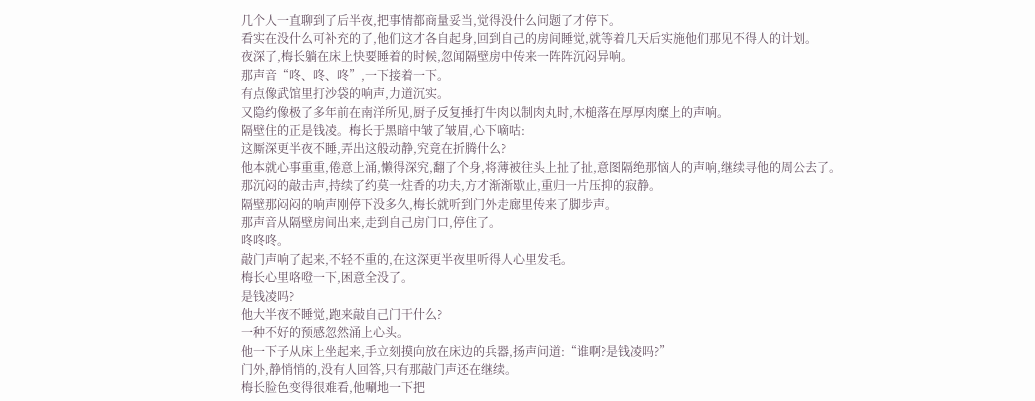几个人一直聊到了后半夜,把事情都商量妥当,觉得没什么问题了才停下。
看实在没什么可补充的了,他们这才各自起身,回到自己的房间睡觉,就等着几天后实施他们那见不得人的计划。
夜深了,梅长躺在床上快要睡着的时候,忽闻隔壁房中传来一阵阵沉闷异响。
那声音“咚、咚、咚”,一下接着一下。
有点像武馆里打沙袋的响声,力道沉实。
又隐约像极了多年前在南洋所见,厨子反复捶打牛肉以制肉丸时,木槌落在厚厚肉糜上的声响。
隔壁住的正是钱凌。梅长于黑暗中皱了皱眉,心下嘀咕:
这厮深更半夜不睡,弄出这般动静,究竟在折腾什么?
他本就心事重重,倦意上涌,懒得深究,翻了个身,将薄被往头上扯了扯,意图隔绝那恼人的声响,继续寻他的周公去了。
那沉闷的敲击声,持续了约莫一炷香的功夫,方才渐渐歇止,重归一片压抑的寂静。
隔壁那闷闷的响声刚停下没多久,梅长就听到门外走廊里传来了脚步声。
那声音从隔壁房间出来,走到自己房门口,停住了。
咚咚咚。
敲门声响了起来,不轻不重的,在这深更半夜里听得人心里发毛。
梅长心里咯噔一下,困意全没了。
是钱凌吗?
他大半夜不睡觉,跑来敲自己门干什么?
一种不好的预感忽然涌上心头。
他一下子从床上坐起来,手立刻摸向放在床边的兵器,扬声问道:“谁啊?是钱凌吗?”
门外,静悄悄的,没有人回答,只有那敲门声还在继续。
梅长脸色变得很难看,他唰地一下把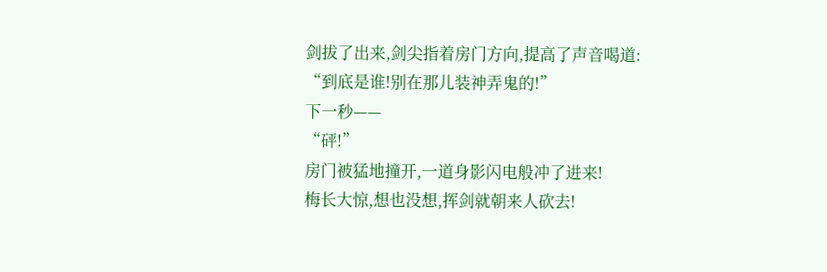剑拔了出来,剑尖指着房门方向,提高了声音喝道:
“到底是谁!别在那儿装神弄鬼的!”
下一秒——
“砰!”
房门被猛地撞开,一道身影闪电般冲了进来!
梅长大惊,想也没想,挥剑就朝来人砍去!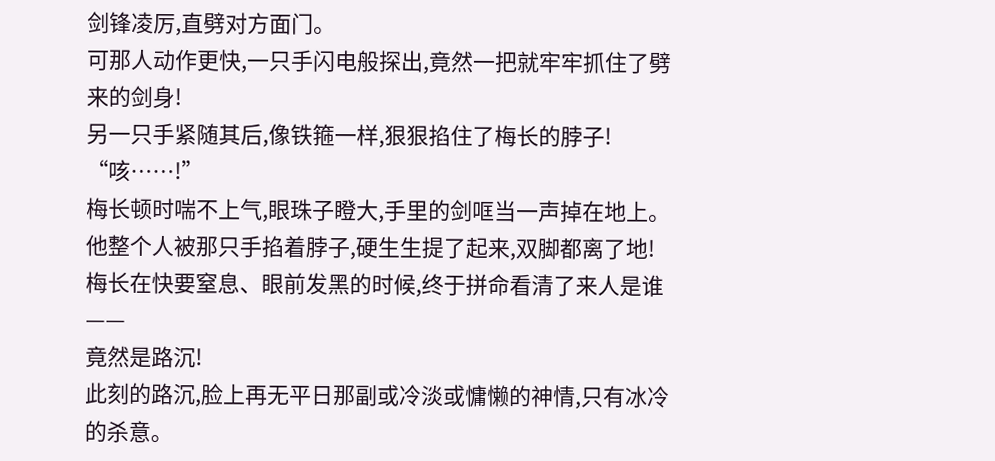剑锋凌厉,直劈对方面门。
可那人动作更快,一只手闪电般探出,竟然一把就牢牢抓住了劈来的剑身!
另一只手紧随其后,像铁箍一样,狠狠掐住了梅长的脖子!
“咳……!”
梅长顿时喘不上气,眼珠子瞪大,手里的剑哐当一声掉在地上。
他整个人被那只手掐着脖子,硬生生提了起来,双脚都离了地!
梅长在快要窒息、眼前发黑的时候,终于拼命看清了来人是谁——
竟然是路沉!
此刻的路沉,脸上再无平日那副或冷淡或慵懒的神情,只有冰冷的杀意。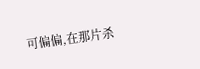可偏偏,在那片杀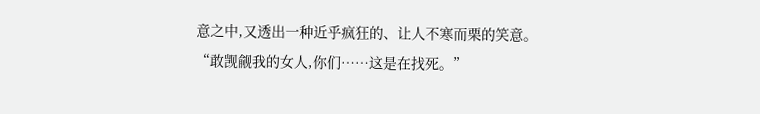意之中,又透出一种近乎疯狂的、让人不寒而栗的笑意。
“敢觊觎我的女人,你们……这是在找死。”